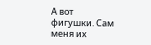А вот фигушки. Сам меня их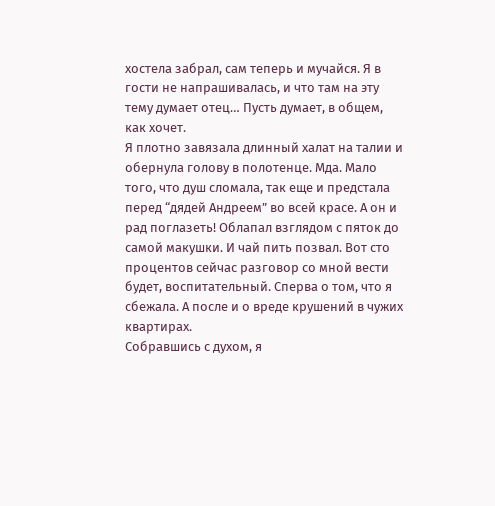хостела забрал, сам теперь и мучайся. Я в гости не напрашивалась, и что там на эту тему думает отец… Пусть думает, в общем, как хочет.
Я плотно завязала длинный халат на талии и обернула голову в полотенце. Мда. Мало того, что душ сломала, так еще и предстала перед “дядей Андреем” во всей красе. А он и рад поглазеть! Облапал взглядом с пяток до самой макушки. И чай пить позвал. Вот сто процентов сейчас разговор со мной вести будет, воспитательный. Сперва о том, что я сбежала. А после и о вреде крушений в чужих квартирах.
Собравшись с духом, я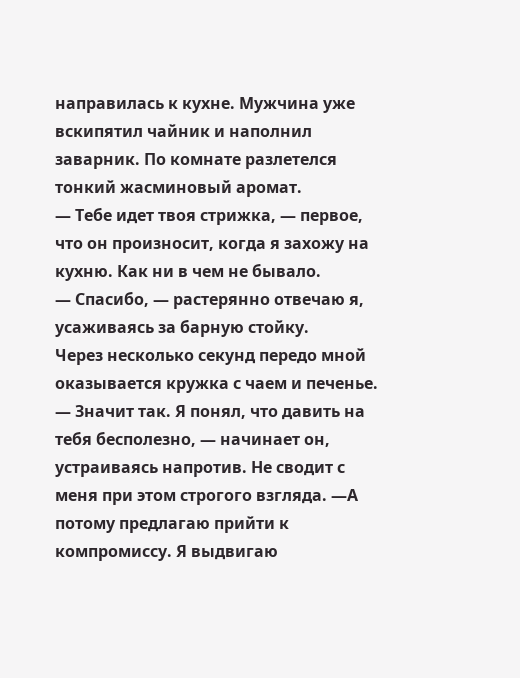направилась к кухне. Мужчина уже вскипятил чайник и наполнил заварник. По комнате разлетелся тонкий жасминовый аромат.
— Тебе идет твоя стрижка, — первое, что он произносит, когда я захожу на кухню. Как ни в чем не бывало.
— Спасибо, — растерянно отвечаю я, усаживаясь за барную стойку.
Через несколько секунд передо мной оказывается кружка с чаем и печенье.
— Значит так. Я понял, что давить на тебя бесполезно, — начинает он, устраиваясь напротив. Не сводит с меня при этом строгого взгляда. —А потому предлагаю прийти к компромиссу. Я выдвигаю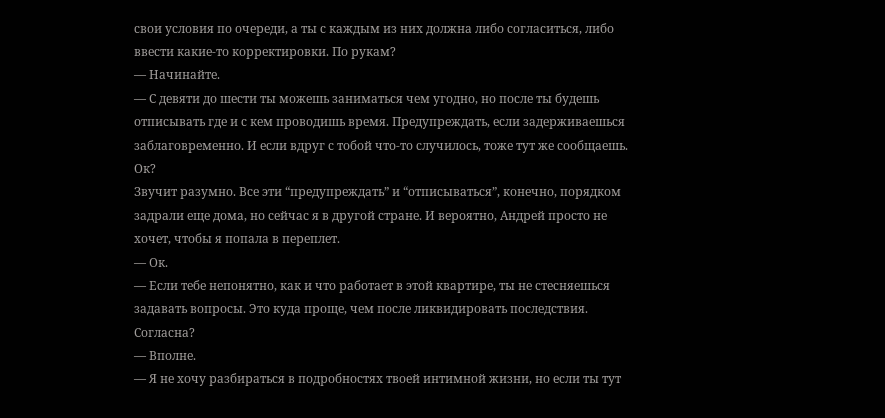свои условия по очереди, а ты с каждым из них должна либо согласиться, либо ввести какие-то корректировки. По рукам?
— Начинайте.
— С девяти до шести ты можешь заниматься чем угодно, но после ты будешь отписывать где и с кем проводишь время. Предупреждать, если задерживаешься заблаговременно. И если вдруг с тобой что-то случилось, тоже тут же сообщаешь. Ок?
Звучит разумно. Все эти “предупреждать” и “отписываться”, конечно, порядком задрали еще дома, но сейчас я в другой стране. И вероятно, Андрей просто не хочет, чтобы я попала в переплет.
— Ок.
— Если тебе непонятно, как и что работает в этой квартире, ты не стесняешься задавать вопросы. Это куда проще, чем после ликвидировать последствия. Согласна?
— Вполне.
— Я не хочу разбираться в подробностях твоей интимной жизни, но если ты тут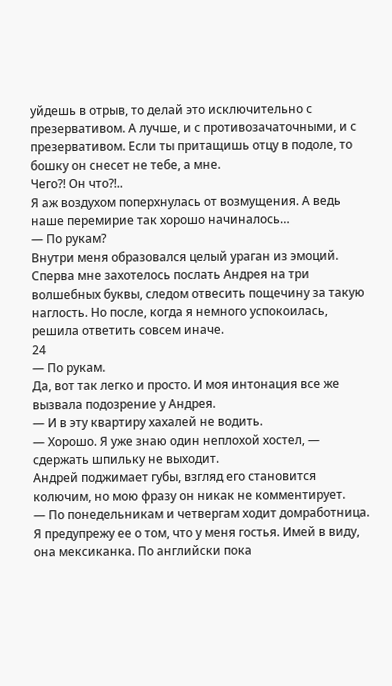уйдешь в отрыв, то делай это исключительно с презервативом. А лучше, и с противозачаточными, и с презервативом. Если ты притащишь отцу в подоле, то бошку он снесет не тебе, а мне.
Чего?! Он что?!..
Я аж воздухом поперхнулась от возмущения. А ведь наше перемирие так хорошо начиналось…
— По рукам?
Внутри меня образовался целый ураган из эмоций. Сперва мне захотелось послать Андрея на три волшебных буквы, следом отвесить пощечину за такую наглость. Но после, когда я немного успокоилась, решила ответить совсем иначе.
24
— По рукам.
Да, вот так легко и просто. И моя интонация все же вызвала подозрение у Андрея.
— И в эту квартиру хахалей не водить.
— Хорошо. Я уже знаю один неплохой хостел, — сдержать шпильку не выходит.
Андрей поджимает губы, взгляд его становится колючим, но мою фразу он никак не комментирует.
— По понедельникам и четвергам ходит домработница. Я предупрежу ее о том, что у меня гостья. Имей в виду, она мексиканка. По английски пока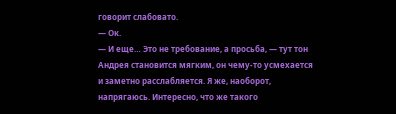говорит слабовато.
— Ок.
— И еще… Это не требование, а просьба, — тут тон Андрея становится мягким, он чему-то усмехается и заметно расслабляется. Я же, наоборот, напрягаюсь. Интересно, что же такого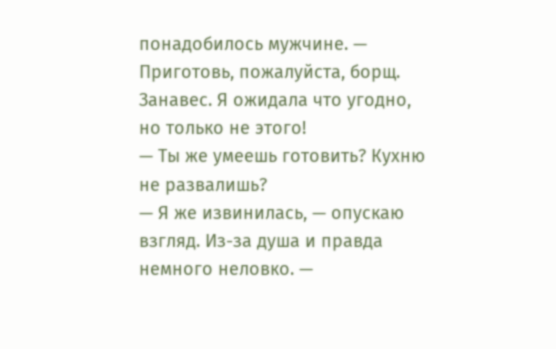понадобилось мужчине. — Приготовь, пожалуйста, борщ.
Занавес. Я ожидала что угодно, но только не этого!
— Ты же умеешь готовить? Кухню не развалишь?
— Я же извинилась, — опускаю взгляд. Из-за душа и правда немного неловко. —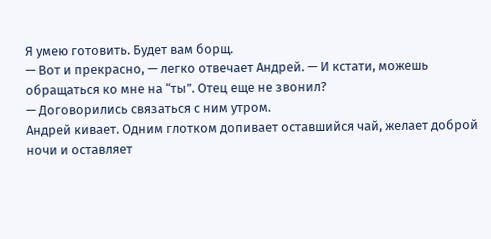Я умею готовить. Будет вам борщ.
— Вот и прекрасно, — легко отвечает Андрей. — И кстати, можешь обращаться ко мне на “ты”. Отец еще не звонил?
— Договорились связаться с ним утром.
Андрей кивает. Одним глотком допивает оставшийся чай, желает доброй ночи и оставляет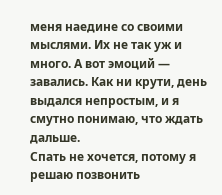меня наедине со своими мыслями. Их не так уж и много. А вот эмоций — завались. Как ни крути, день выдался непростым, и я смутно понимаю, что ждать дальше.
Спать не хочется, потому я решаю позвонить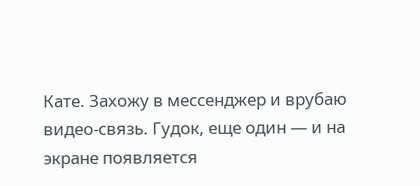Кате. Захожу в мессенджер и врубаю видео-связь. Гудок, еще один — и на экране появляется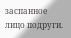заспанное лицо подруги.